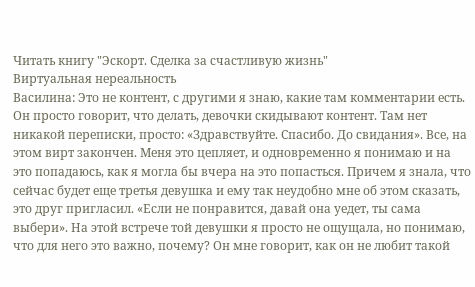Читать книгу "Эскорт. Сделка за счастливую жизнь"
Виртуальная нереальность
Василина: Это не контент, с другими я знаю, какие там комментарии есть. Он просто говорит, что делать, девочки скидывают контент. Там нет никакой переписки, просто: «Здравствуйте. Спасибо. До свидания». Все, на этом вирт закончен. Меня это цепляет, и одновременно я понимаю и на это попадаюсь, как я могла бы вчера на это попасться. Причем я знала, что сейчас будет еще третья девушка и ему так неудобно мне об этом сказать, это друг пригласил. «Если не понравится, давай она уедет, ты сама выбери». На этой встрече той девушки я просто не ощущала, но понимаю, что для него это важно, почему? Он мне говорит, как он не любит такой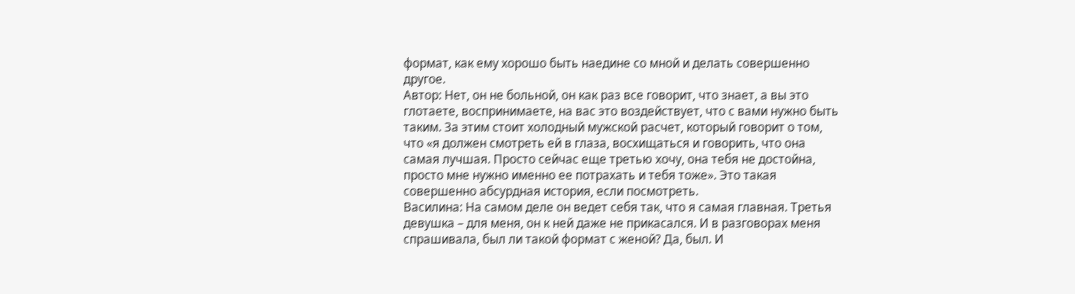формат, как ему хорошо быть наедине со мной и делать совершенно другое.
Автор: Нет, он не больной, он как раз все говорит, что знает, а вы это глотаете, воспринимаете, на вас это воздействует, что с вами нужно быть таким. За этим стоит холодный мужской расчет, который говорит о том, что «я должен смотреть ей в глаза, восхищаться и говорить, что она самая лучшая. Просто сейчас еще третью хочу, она тебя не достойна, просто мне нужно именно ее потрахать и тебя тоже». Это такая совершенно абсурдная история, если посмотреть.
Василина: На самом деле он ведет себя так, что я самая главная. Третья девушка – для меня, он к ней даже не прикасался. И в разговорах меня спрашивала, был ли такой формат с женой? Да, был. И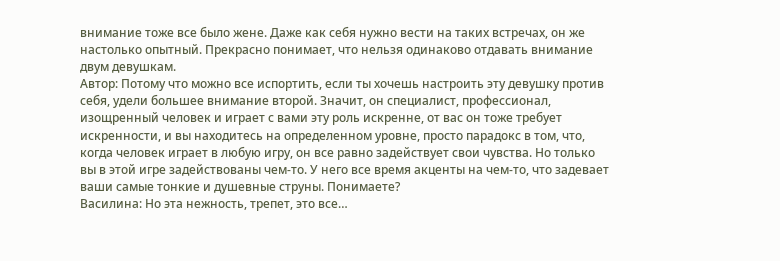внимание тоже все было жене. Даже как себя нужно вести на таких встречах, он же настолько опытный. Прекрасно понимает, что нельзя одинаково отдавать внимание двум девушкам.
Автор: Потому что можно все испортить, если ты хочешь настроить эту девушку против себя, удели большее внимание второй. Значит, он специалист, профессионал, изощренный человек и играет с вами эту роль искренне, от вас он тоже требует искренности, и вы находитесь на определенном уровне, просто парадокс в том, что, когда человек играет в любую игру, он все равно задействует свои чувства. Но только вы в этой игре задействованы чем-то. У него все время акценты на чем-то, что задевает ваши самые тонкие и душевные струны. Понимаете?
Василина: Но эта нежность, трепет, это все…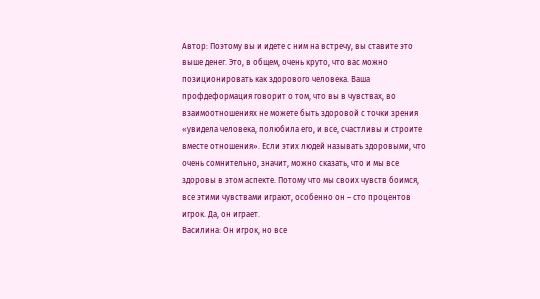Автор: Поэтому вы и идете с ним на встречу, вы ставите это выше денег. Это, в общем, очень круто, что вас можно позиционировать как здорового человека. Ваша профдеформация говорит о том, что вы в чувствах, во взаимоотношениях не можете быть здоровой с точки зрения «увидела человека, полюбила его, и все, счастливы и строите вместе отношения». Если этих людей называть здоровыми, что очень сомнительно, значит, можно сказать, что и мы все здоровы в этом аспекте. Потому что мы своих чувств боимся, все этими чувствами играют, особенно он – сто процентов игрок. Да, он играет.
Василина: Он игрок, но все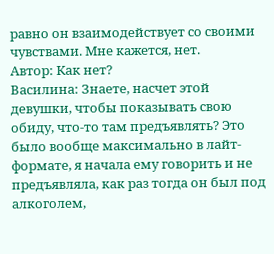равно он взаимодействует со своими чувствами. Мне кажется, нет.
Автор: Как нет?
Василина: Знаете, насчет этой девушки, чтобы показывать свою обиду, что-то там предъявлять? Это было вообще максимально в лайт-формате, я начала ему говорить и не предъявляла, как раз тогда он был под алкоголем,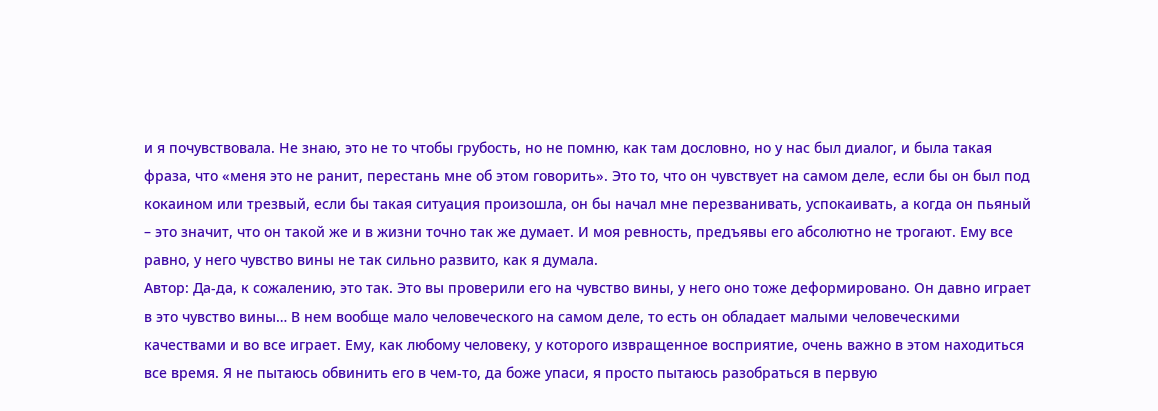и я почувствовала. Не знаю, это не то чтобы грубость, но не помню, как там дословно, но у нас был диалог, и была такая фраза, что «меня это не ранит, перестань мне об этом говорить». Это то, что он чувствует на самом деле, если бы он был под кокаином или трезвый, если бы такая ситуация произошла, он бы начал мне перезванивать, успокаивать, а когда он пьяный – это значит, что он такой же и в жизни точно так же думает. И моя ревность, предъявы его абсолютно не трогают. Ему все равно, у него чувство вины не так сильно развито, как я думала.
Автор: Да-да, к сожалению, это так. Это вы проверили его на чувство вины, у него оно тоже деформировано. Он давно играет в это чувство вины… В нем вообще мало человеческого на самом деле, то есть он обладает малыми человеческими качествами и во все играет. Ему, как любому человеку, у которого извращенное восприятие, очень важно в этом находиться все время. Я не пытаюсь обвинить его в чем-то, да боже упаси, я просто пытаюсь разобраться в первую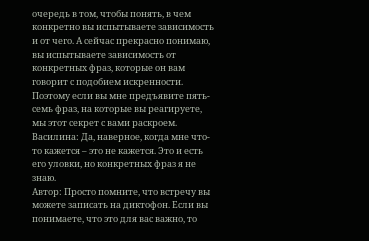очередь в том, чтобы понять, в чем конкретно вы испытываете зависимость и от чего. А сейчас прекрасно понимаю, вы испытываете зависимость от конкретных фраз, которые он вам говорит с подобием искренности. Поэтому если вы мне предъявите пять-семь фраз, на которые вы реагируете, мы этот секрет с вами раскроем.
Василина: Да, наверное, когда мне что-то кажется – это не кажется. Это и есть его уловки, но конкретных фраз я не знаю.
Автор: Просто помните, что встречу вы можете записать на диктофон. Если вы понимаете, что это для вас важно, то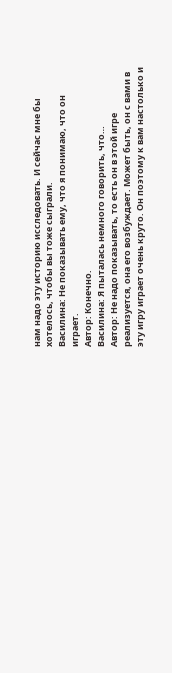нам надо эту историю исследовать. И сейчас мне бы хотелось, чтобы вы тоже сыграли.
Василина: Не показывать ему, что я понимаю, что он играет.
Автор: Конечно.
Василина: Я пыталась немного говорить, что…
Автор: Не надо показывать, то есть он в этой игре реализуется, она его возбуждает. Может быть, он с вами в эту игру играет очень круто. Он поэтому к вам настолько и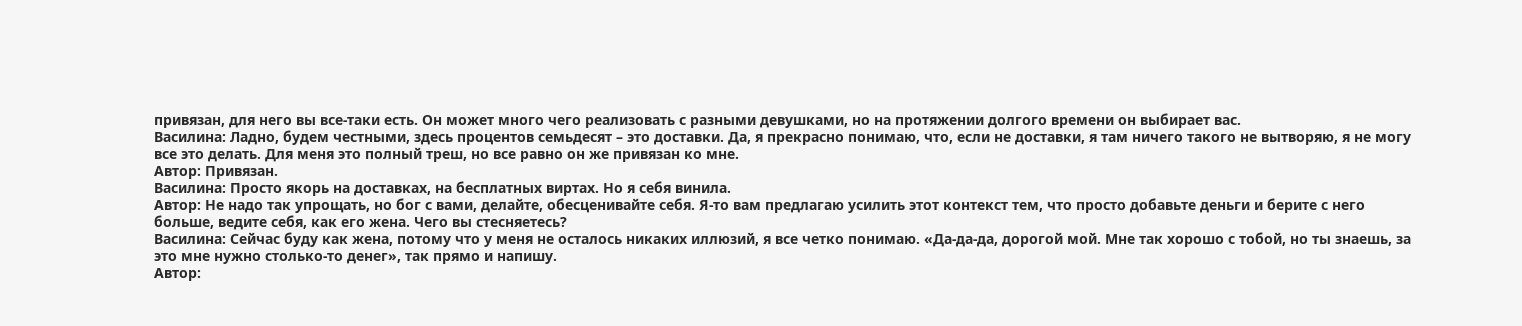привязан, для него вы все-таки есть. Он может много чего реализовать с разными девушками, но на протяжении долгого времени он выбирает вас.
Василина: Ладно, будем честными, здесь процентов семьдесят – это доставки. Да, я прекрасно понимаю, что, если не доставки, я там ничего такого не вытворяю, я не могу все это делать. Для меня это полный треш, но все равно он же привязан ко мне.
Автор: Привязан.
Василина: Просто якорь на доставках, на бесплатных виртах. Но я себя винила.
Автор: Не надо так упрощать, но бог с вами, делайте, обесценивайте себя. Я-то вам предлагаю усилить этот контекст тем, что просто добавьте деньги и берите с него больше, ведите себя, как его жена. Чего вы стесняетесь?
Василина: Сейчас буду как жена, потому что у меня не осталось никаких иллюзий, я все четко понимаю. «Да-да-да, дорогой мой. Мне так хорошо с тобой, но ты знаешь, за это мне нужно столько-то денег», так прямо и напишу.
Автор: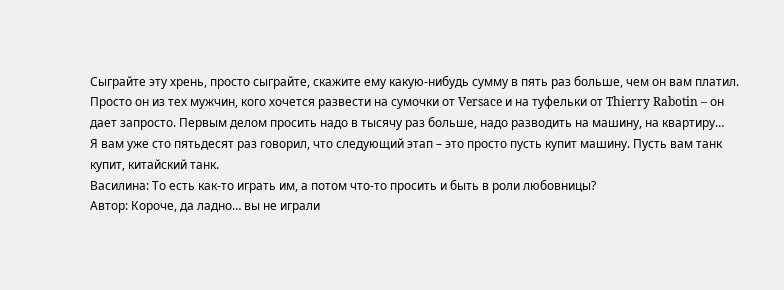Сыграйте эту хрень, просто сыграйте, скажите ему какую-нибудь сумму в пять раз больше, чем он вам платил. Просто он из тех мужчин, кого хочется развести на сумочки от Versace и на туфельки от Thierry Rabotin – он дает запросто. Первым делом просить надо в тысячу раз больше, надо разводить на машину, на квартиру…
Я вам уже сто пятьдесят раз говорил, что следующий этап – это просто пусть купит машину. Пусть вам танк купит, китайский танк.
Василина: То есть как-то играть им, а потом что-то просить и быть в роли любовницы?
Автор: Короче, да ладно… вы не играли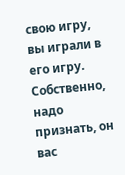свою игру, вы играли в его игру. Собственно, надо признать, он вас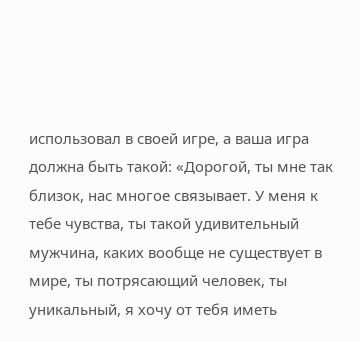использовал в своей игре, а ваша игра должна быть такой: «Дорогой, ты мне так близок, нас многое связывает. У меня к тебе чувства, ты такой удивительный мужчина, каких вообще не существует в мире, ты потрясающий человек, ты уникальный, я хочу от тебя иметь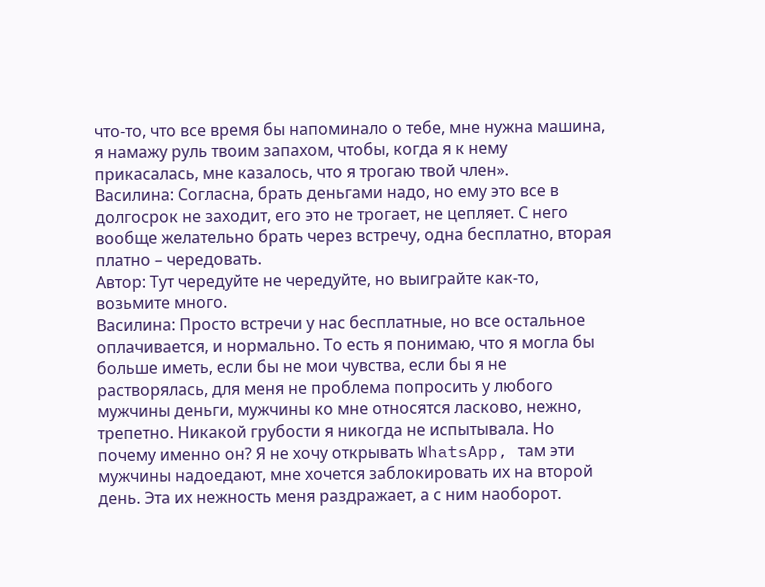что-то, что все время бы напоминало о тебе, мне нужна машина, я намажу руль твоим запахом, чтобы, когда я к нему прикасалась, мне казалось, что я трогаю твой член».
Василина: Согласна, брать деньгами надо, но ему это все в долгосрок не заходит, его это не трогает, не цепляет. С него вообще желательно брать через встречу, одна бесплатно, вторая платно – чередовать.
Автор: Тут чередуйте не чередуйте, но выиграйте как-то, возьмите много.
Василина: Просто встречи у нас бесплатные, но все остальное оплачивается, и нормально. То есть я понимаю, что я могла бы больше иметь, если бы не мои чувства, если бы я не растворялась, для меня не проблема попросить у любого мужчины деньги, мужчины ко мне относятся ласково, нежно, трепетно. Никакой грубости я никогда не испытывала. Но почему именно он? Я не хочу открывать WhatsApp, там эти мужчины надоедают, мне хочется заблокировать их на второй день. Эта их нежность меня раздражает, а с ним наоборот.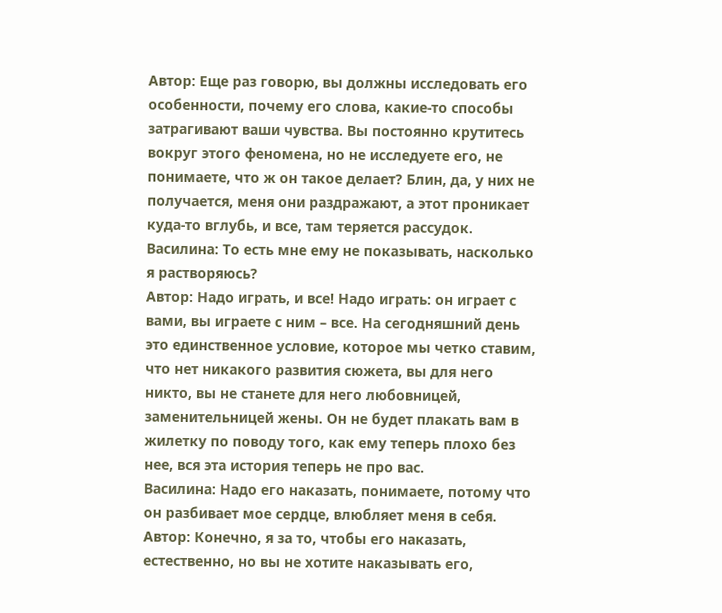Автор: Еще раз говорю, вы должны исследовать его особенности, почему его слова, какие-то способы затрагивают ваши чувства. Вы постоянно крутитесь вокруг этого феномена, но не исследуете его, не понимаете, что ж он такое делает? Блин, да, у них не получается, меня они раздражают, а этот проникает куда-то вглубь, и все, там теряется рассудок.
Василина: То есть мне ему не показывать, насколько я растворяюсь?
Автор: Надо играть, и все! Надо играть: он играет с вами, вы играете с ним – все. На сегодняшний день это единственное условие, которое мы четко ставим, что нет никакого развития сюжета, вы для него никто, вы не станете для него любовницей, заменительницей жены. Он не будет плакать вам в жилетку по поводу того, как ему теперь плохо без нее, вся эта история теперь не про вас.
Василина: Надо его наказать, понимаете, потому что он разбивает мое сердце, влюбляет меня в себя.
Автор: Конечно, я за то, чтобы его наказать, естественно, но вы не хотите наказывать его,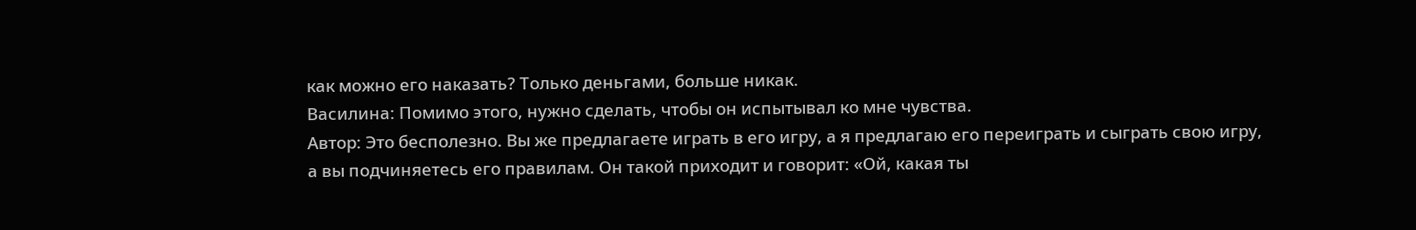как можно его наказать? Только деньгами, больше никак.
Василина: Помимо этого, нужно сделать, чтобы он испытывал ко мне чувства.
Автор: Это бесполезно. Вы же предлагаете играть в его игру, а я предлагаю его переиграть и сыграть свою игру, а вы подчиняетесь его правилам. Он такой приходит и говорит: «Ой, какая ты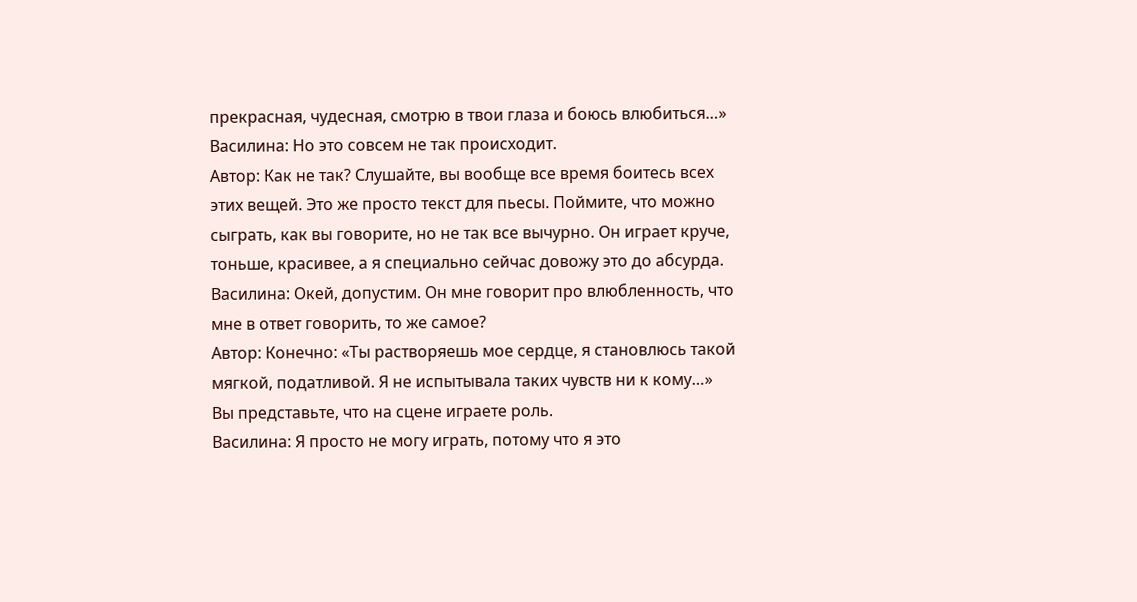прекрасная, чудесная, смотрю в твои глаза и боюсь влюбиться…»
Василина: Но это совсем не так происходит.
Автор: Как не так? Слушайте, вы вообще все время боитесь всех этих вещей. Это же просто текст для пьесы. Поймите, что можно сыграть, как вы говорите, но не так все вычурно. Он играет круче, тоньше, красивее, а я специально сейчас довожу это до абсурда.
Василина: Окей, допустим. Он мне говорит про влюбленность, что мне в ответ говорить, то же самое?
Автор: Конечно: «Ты растворяешь мое сердце, я становлюсь такой мягкой, податливой. Я не испытывала таких чувств ни к кому…» Вы представьте, что на сцене играете роль.
Василина: Я просто не могу играть, потому что я это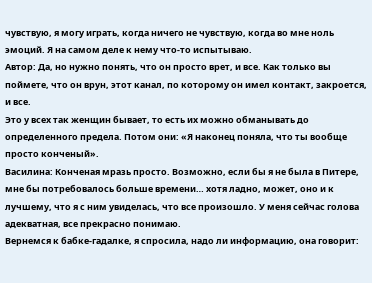чувствую, я могу играть, когда ничего не чувствую, когда во мне ноль эмоций. Я на самом деле к нему что-то испытываю.
Автор: Да, но нужно понять, что он просто врет, и все. Как только вы поймете, что он врун, этот канал, по которому он имел контакт, закроется, и все.
Это у всех так женщин бывает, то есть их можно обманывать до определенного предела. Потом они: «Я наконец поняла, что ты вообще просто конченый».
Василина: Конченая мразь просто. Возможно, если бы я не была в Питере, мне бы потребовалось больше времени… хотя ладно, может, оно и к лучшему, что я с ним увиделась, что все произошло. У меня сейчас голова адекватная, все прекрасно понимаю.
Вернемся к бабке-гадалке, я спросила, надо ли информацию, она говорит: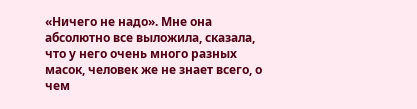«Ничего не надо». Мне она абсолютно все выложила, сказала, что у него очень много разных масок, человек же не знает всего, о чем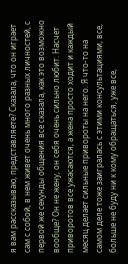я вам рассказываю, представляете? Сказала, что он играет сам с собой, в нем живет очень много разных личностей, с первой же секунды общения все сказала, как это возможно вообще? Он не жену, он себя очень сильно любит. Насчет приворотов все ужасаются, а жена просто ходит и каждый месяц делает сильные привороты на него. Я что-то на самом деле тоже заигралась с этими консультациями, все, больше не буду ни к кому обращаться, уже все,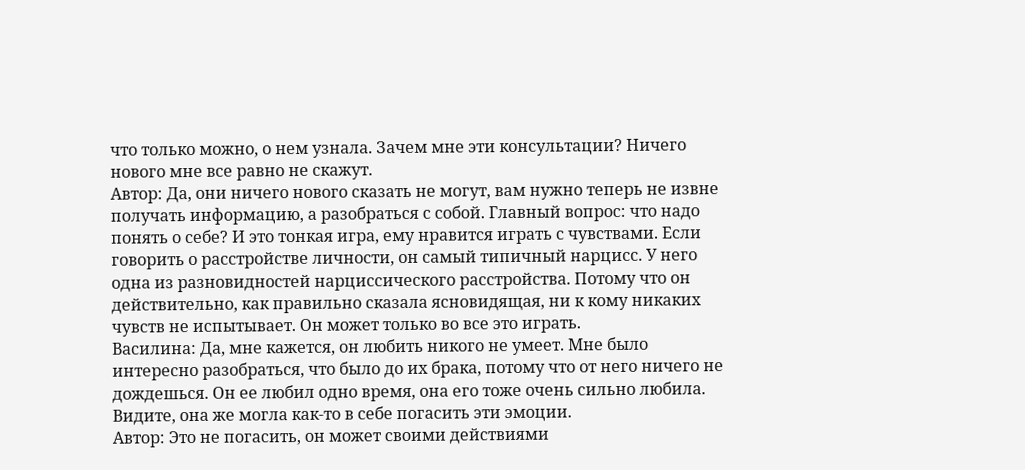что только можно, о нем узнала. Зачем мне эти консультации? Ничего нового мне все равно не скажут.
Автор: Да, они ничего нового сказать не могут, вам нужно теперь не извне получать информацию, а разобраться с собой. Главный вопрос: что надо понять о себе? И это тонкая игра, ему нравится играть с чувствами. Если говорить о расстройстве личности, он самый типичный нарцисс. У него одна из разновидностей нарциссического расстройства. Потому что он действительно, как правильно сказала ясновидящая, ни к кому никаких чувств не испытывает. Он может только во все это играть.
Василина: Да, мне кажется, он любить никого не умеет. Мне было интересно разобраться, что было до их брака, потому что от него ничего не дождешься. Он ее любил одно время, она его тоже очень сильно любила. Видите, она же могла как-то в себе погасить эти эмоции.
Автор: Это не погасить, он может своими действиями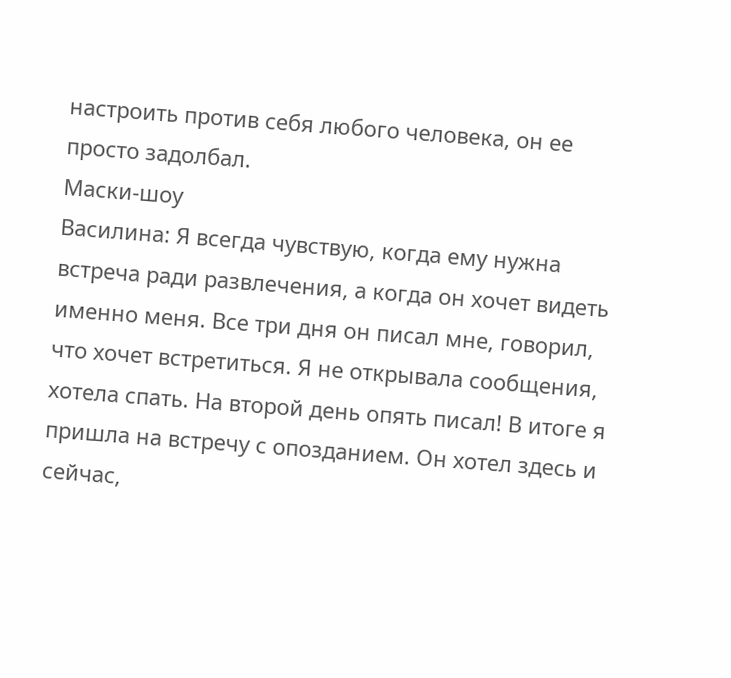настроить против себя любого человека, он ее просто задолбал.
Маски-шоу
Василина: Я всегда чувствую, когда ему нужна встреча ради развлечения, а когда он хочет видеть именно меня. Все три дня он писал мне, говорил, что хочет встретиться. Я не открывала сообщения, хотела спать. На второй день опять писал! В итоге я пришла на встречу с опозданием. Он хотел здесь и сейчас,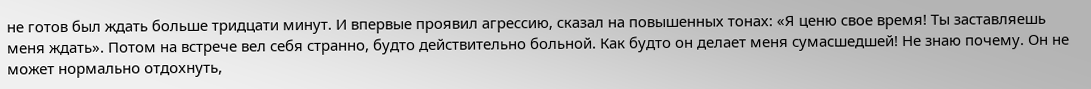не готов был ждать больше тридцати минут. И впервые проявил агрессию, сказал на повышенных тонах: «Я ценю свое время! Ты заставляешь меня ждать». Потом на встрече вел себя странно, будто действительно больной. Как будто он делает меня сумасшедшей! Не знаю почему. Он не может нормально отдохнуть,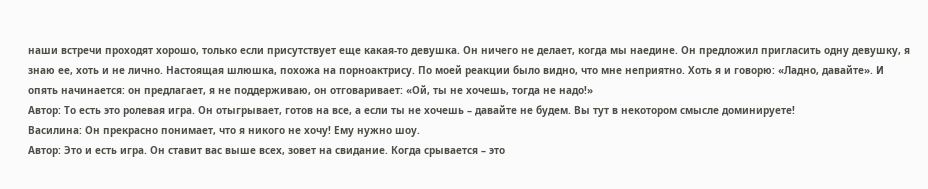наши встречи проходят хорошо, только если присутствует еще какая-то девушка. Он ничего не делает, когда мы наедине. Он предложил пригласить одну девушку, я знаю ее, хоть и не лично. Настоящая шлюшка, похожа на порноактрису. По моей реакции было видно, что мне неприятно. Хоть я и говорю: «Ладно, давайте». И опять начинается: он предлагает, я не поддерживаю, он отговаривает: «Ой, ты не хочешь, тогда не надо!»
Автор: То есть это ролевая игра. Он отыгрывает, готов на все, а если ты не хочешь – давайте не будем. Вы тут в некотором смысле доминируете!
Василина: Он прекрасно понимает, что я никого не хочу! Ему нужно шоу.
Автор: Это и есть игра. Он ставит вас выше всех, зовет на свидание. Когда срывается – это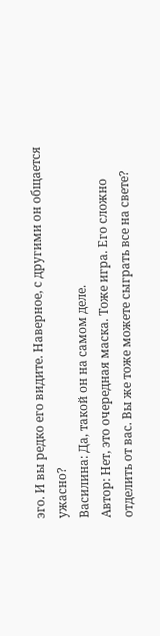эго. И вы редко его видите. Наверное, с другими он общается ужасно?
Василина: Да, такой он на самом деле.
Автор: Нет, это очередная маска. Тоже игра. Его сложно отделить от вас. Вы же тоже можете сыграть все на свете?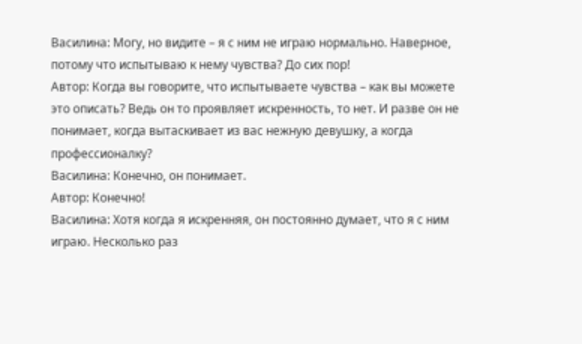Василина: Могу, но видите – я с ним не играю нормально. Наверное, потому что испытываю к нему чувства? До сих пор!
Автор: Когда вы говорите, что испытываете чувства – как вы можете это описать? Ведь он то проявляет искренность, то нет. И разве он не понимает, когда вытаскивает из вас нежную девушку, а когда профессионалку?
Василина: Конечно, он понимает.
Автор: Конечно!
Василина: Хотя когда я искренняя, он постоянно думает, что я с ним играю. Несколько раз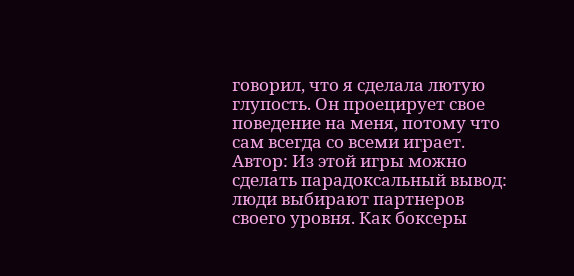говорил, что я сделала лютую глупость. Он проецирует свое поведение на меня, потому что сам всегда со всеми играет.
Автор: Из этой игры можно сделать парадоксальный вывод: люди выбирают партнеров своего уровня. Как боксеры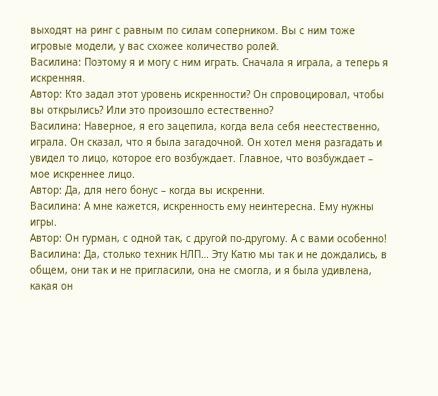выходят на ринг с равным по силам соперником. Вы с ним тоже игровые модели, у вас схожее количество ролей.
Василина: Поэтому я и могу с ним играть. Сначала я играла, а теперь я искренняя.
Автор: Кто задал этот уровень искренности? Он спровоцировал, чтобы вы открылись? Или это произошло естественно?
Василина: Наверное, я его зацепила, когда вела себя неестественно, играла. Он сказал, что я была загадочной. Он хотел меня разгадать и увидел то лицо, которое его возбуждает. Главное, что возбуждает – мое искреннее лицо.
Автор: Да, для него бонус – когда вы искренни.
Василина: А мне кажется, искренность ему неинтересна. Ему нужны игры.
Автор: Он гурман, с одной так, с другой по-другому. А с вами особенно!
Василина: Да, столько техник НЛП… Эту Катю мы так и не дождались, в общем, они так и не пригласили, она не смогла, и я была удивлена, какая он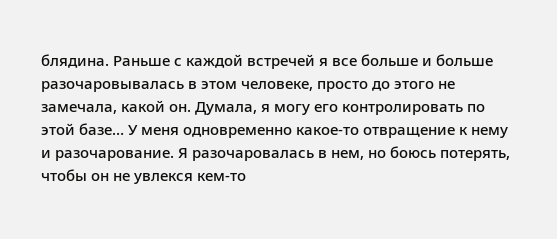блядина. Раньше с каждой встречей я все больше и больше разочаровывалась в этом человеке, просто до этого не замечала, какой он. Думала, я могу его контролировать по этой базе… У меня одновременно какое-то отвращение к нему и разочарование. Я разочаровалась в нем, но боюсь потерять, чтобы он не увлекся кем-то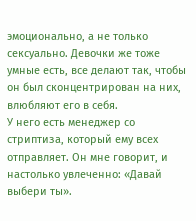эмоционально, а не только сексуально. Девочки же тоже умные есть, все делают так, чтобы он был сконцентрирован на них, влюбляют его в себя.
У него есть менеджер со стриптиза, который ему всех отправляет. Он мне говорит, и настолько увлеченно: «Давай выбери ты».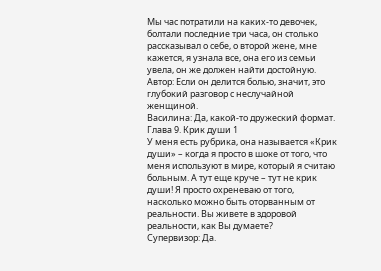Мы час потратили на каких-то девочек, болтали последние три часа, он столько рассказывал о себе, о второй жене, мне кажется, я узнала все, она его из семьи увела, он же должен найти достойную.
Автор: Если он делится болью, значит, это глубокий разговор с неслучайной женщиной.
Василина: Да, какой-то дружеский формат.
Глава 9. Крик души 1
У меня есть рубрика, она называется «Крик души» – когда я просто в шоке от того, что меня используют в мире, который я считаю больным. А тут еще круче – тут не крик души! Я просто охреневаю от того, насколько можно быть оторванным от реальности. Вы живете в здоровой реальности, как Вы думаете?
Супервизор: Да.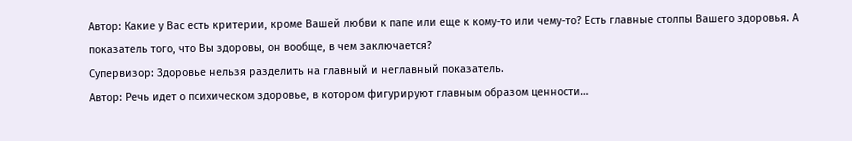Автор: Какие у Вас есть критерии, кроме Вашей любви к папе или еще к кому-то или чему-то? Есть главные столпы Вашего здоровья. А показатель того, что Вы здоровы, он вообще, в чем заключается?
Супервизор: Здоровье нельзя разделить на главный и неглавный показатель.
Автор: Речь идет о психическом здоровье, в котором фигурируют главным образом ценности…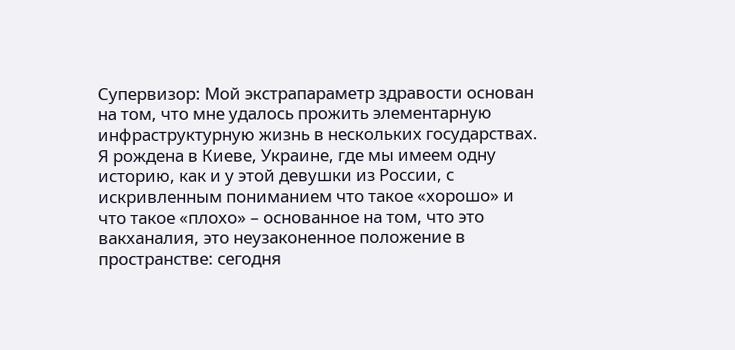Супервизор: Мой экстрапараметр здравости основан на том, что мне удалось прожить элементарную инфраструктурную жизнь в нескольких государствах. Я рождена в Киеве, Украине, где мы имеем одну историю, как и у этой девушки из России, с искривленным пониманием что такое «хорошо» и что такое «плохо» – основанное на том, что это вакханалия, это неузаконенное положение в пространстве: сегодня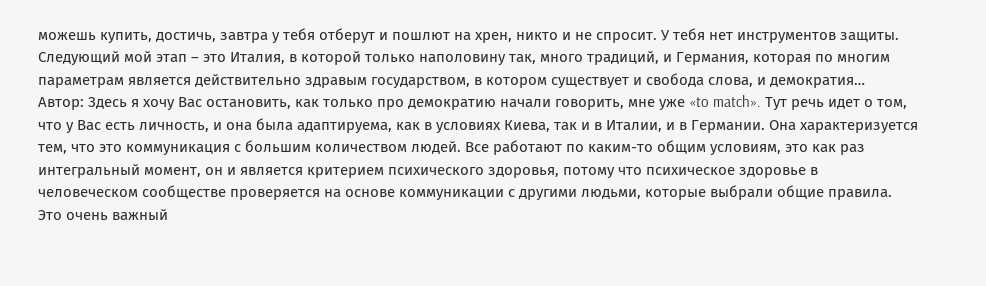можешь купить, достичь, завтра у тебя отберут и пошлют на хрен, никто и не спросит. У тебя нет инструментов защиты.
Следующий мой этап – это Италия, в которой только наполовину так, много традиций, и Германия, которая по многим параметрам является действительно здравым государством, в котором существует и свобода слова, и демократия…
Автор: Здесь я хочу Вас остановить, как только про демократию начали говорить, мне уже «to match». Тут речь идет о том, что у Вас есть личность, и она была адаптируема, как в условиях Киева, так и в Италии, и в Германии. Она характеризуется тем, что это коммуникация с большим количеством людей. Все работают по каким-то общим условиям, это как раз интегральный момент, он и является критерием психического здоровья, потому что психическое здоровье в человеческом сообществе проверяется на основе коммуникации с другими людьми, которые выбрали общие правила. Это очень важный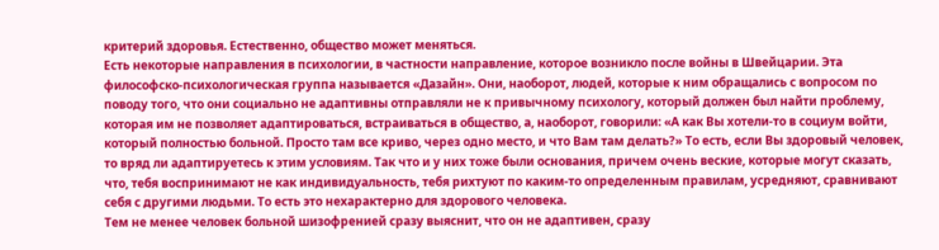критерий здоровья. Естественно, общество может меняться.
Есть некоторые направления в психологии, в частности направление, которое возникло после войны в Швейцарии. Эта философско-психологическая группа называется «Дазайн». Они, наоборот, людей, которые к ним обращались с вопросом по поводу того, что они социально не адаптивны отправляли не к привычному психологу, который должен был найти проблему, которая им не позволяет адаптироваться, встраиваться в общество, а, наоборот, говорили: «А как Вы хотели-то в социум войти, который полностью больной. Просто там все криво, через одно место, и что Вам там делать?» То есть, если Вы здоровый человек, то вряд ли адаптируетесь к этим условиям. Так что и у них тоже были основания, причем очень веские, которые могут сказать, что, тебя воспринимают не как индивидуальность, тебя рихтуют по каким-то определенным правилам, усредняют, сравнивают себя с другими людьми. То есть это нехарактерно для здорового человека.
Тем не менее человек больной шизофренией сразу выяснит, что он не адаптивен, сразу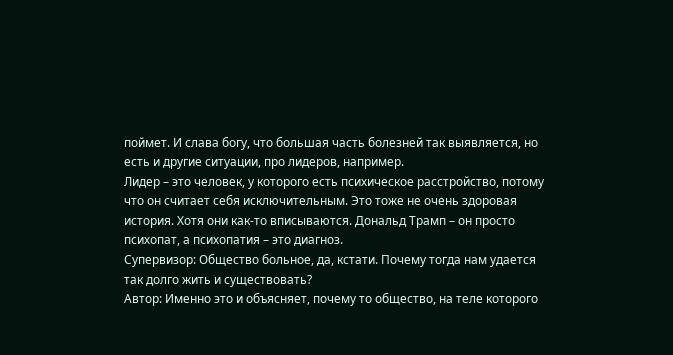поймет. И слава богу, что большая часть болезней так выявляется, но есть и другие ситуации, про лидеров, например.
Лидер – это человек, у которого есть психическое расстройство, потому что он считает себя исключительным. Это тоже не очень здоровая история. Хотя они как-то вписываются. Дональд Трамп – он просто психопат, а психопатия – это диагноз.
Супервизор: Общество больное, да, кстати. Почему тогда нам удается так долго жить и существовать?
Автор: Именно это и объясняет, почему то общество, на теле которого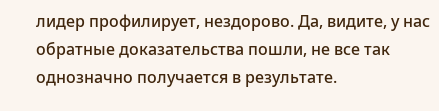лидер профилирует, нездорово. Да, видите, у нас обратные доказательства пошли, не все так однозначно получается в результате.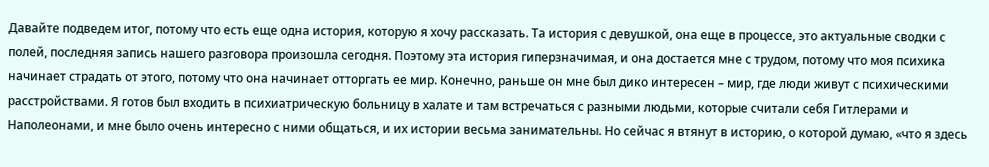Давайте подведем итог, потому что есть еще одна история, которую я хочу рассказать. Та история с девушкой, она еще в процессе, это актуальные сводки с полей, последняя запись нашего разговора произошла сегодня. Поэтому эта история гиперзначимая, и она достается мне с трудом, потому что моя психика начинает страдать от этого, потому что она начинает отторгать ее мир. Конечно, раньше он мне был дико интересен – мир, где люди живут с психическими расстройствами. Я готов был входить в психиатрическую больницу в халате и там встречаться с разными людьми, которые считали себя Гитлерами и Наполеонами, и мне было очень интересно с ними общаться, и их истории весьма занимательны. Но сейчас я втянут в историю, о которой думаю, «что я здесь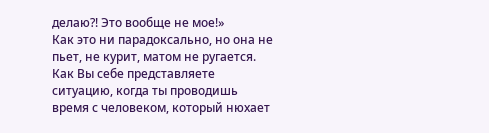делаю?! Это вообще не мое!»
Как это ни парадоксально, но она не пьет, не курит, матом не ругается. Как Вы себе представляете ситуацию, когда ты проводишь время с человеком, который нюхает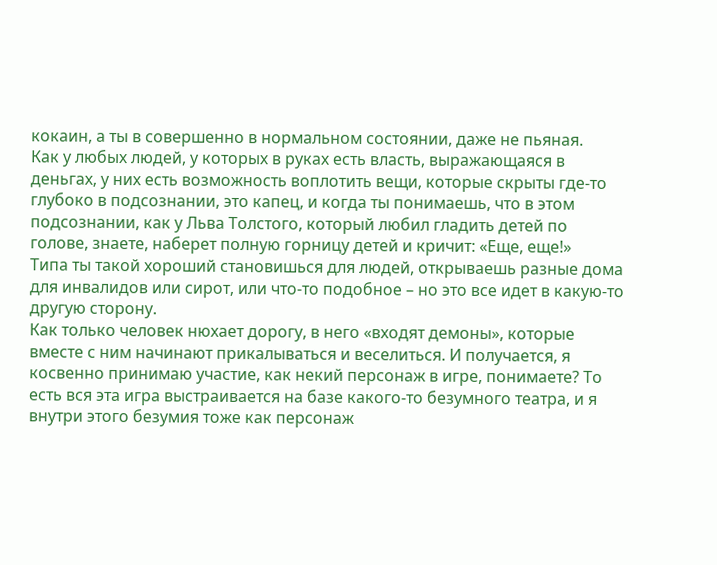кокаин, а ты в совершенно в нормальном состоянии, даже не пьяная.
Как у любых людей, у которых в руках есть власть, выражающаяся в деньгах, у них есть возможность воплотить вещи, которые скрыты где-то глубоко в подсознании, это капец, и когда ты понимаешь, что в этом подсознании, как у Льва Толстого, который любил гладить детей по голове, знаете, наберет полную горницу детей и кричит: «Еще, еще!»
Типа ты такой хороший становишься для людей, открываешь разные дома для инвалидов или сирот, или что-то подобное – но это все идет в какую-то другую сторону.
Как только человек нюхает дорогу, в него «входят демоны», которые вместе с ним начинают прикалываться и веселиться. И получается, я косвенно принимаю участие, как некий персонаж в игре, понимаете? То есть вся эта игра выстраивается на базе какого-то безумного театра, и я внутри этого безумия тоже как персонаж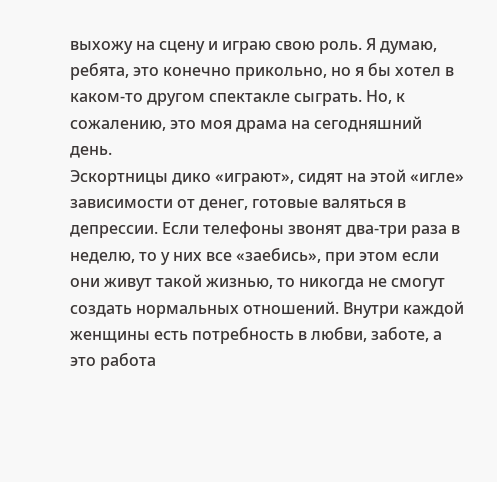выхожу на сцену и играю свою роль. Я думаю, ребята, это конечно прикольно, но я бы хотел в каком-то другом спектакле сыграть. Но, к сожалению, это моя драма на сегодняшний день.
Эскортницы дико «играют», сидят на этой «игле» зависимости от денег, готовые валяться в депрессии. Если телефоны звонят два-три раза в неделю, то у них все «заебись», при этом если они живут такой жизнью, то никогда не смогут создать нормальных отношений. Внутри каждой женщины есть потребность в любви, заботе, а это работа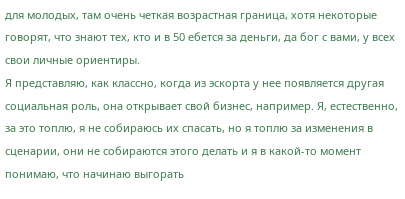для молодых, там очень четкая возрастная граница, хотя некоторые говорят, что знают тех, кто и в 50 ебется за деньги, да бог с вами, у всех свои личные ориентиры.
Я представляю, как классно, когда из эскорта у нее появляется другая социальная роль, она открывает свой бизнес, например. Я, естественно, за это топлю, я не собираюсь их спасать, но я топлю за изменения в сценарии, они не собираются этого делать и я в какой-то момент понимаю, что начинаю выгорать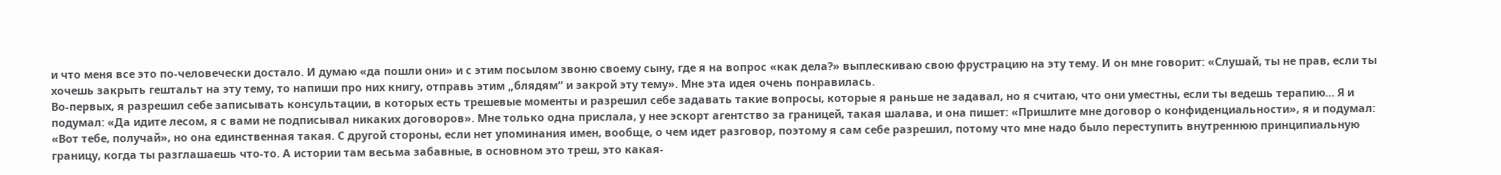и что меня все это по-человечески достало. И думаю «да пошли они» и с этим посылом звоню своему сыну, где я на вопрос «как дела?» выплескиваю свою фрустрацию на эту тему. И он мне говорит: «Слушай, ты не прав, если ты хочешь закрыть гештальт на эту тему, то напиши про них книгу, отправь этим „блядям“ и закрой эту тему». Мне эта идея очень понравилась.
Во-первых, я разрешил себе записывать консультации, в которых есть трешевые моменты и разрешил себе задавать такие вопросы, которые я раньше не задавал, но я считаю, что они уместны, если ты ведешь терапию… Я и подумал: «Да идите лесом, я с вами не подписывал никаких договоров». Мне только одна прислала, у нее эскорт агентство за границей, такая шалава, и она пишет: «Пришлите мне договор о конфиденциальности», я и подумал: «Вот тебе, получай», но она единственная такая. С другой стороны, если нет упоминания имен, вообще, о чем идет разговор, поэтому я сам себе разрешил, потому что мне надо было переступить внутреннюю принципиальную границу, когда ты разглашаешь что-то. А истории там весьма забавные, в основном это треш, это какая-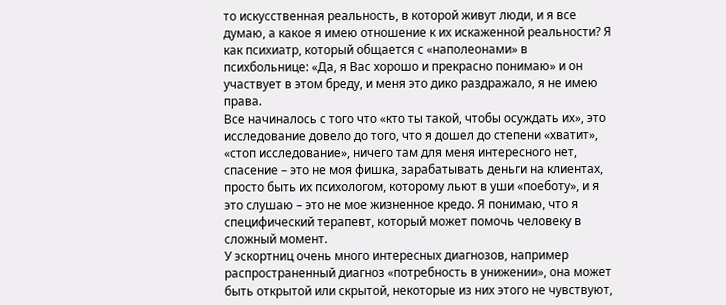то искусственная реальность, в которой живут люди, и я все думаю, а какое я имею отношение к их искаженной реальности? Я как психиатр, который общается с «наполеонами» в психбольнице: «Да, я Вас хорошо и прекрасно понимаю» и он участвует в этом бреду, и меня это дико раздражало, я не имею права.
Все начиналось с того что «кто ты такой, чтобы осуждать их», это исследование довело до того, что я дошел до степени «хватит», «стоп исследование», ничего там для меня интересного нет, спасение – это не моя фишка, зарабатывать деньги на клиентах, просто быть их психологом, которому льют в уши «поеботу», и я это слушаю – это не мое жизненное кредо. Я понимаю, что я специфический терапевт, который может помочь человеку в сложный момент.
У эскортниц очень много интересных диагнозов, например распространенный диагноз «потребность в унижении», она может быть открытой или скрытой, некоторые из них этого не чувствуют,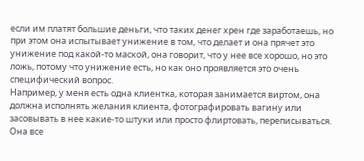если им платят большие деньги, что таких денег хрен где заработаешь, но при этом она испытывает унижение в том, что делает и она прячет это унижение под какой-то маской, она говорит, что у нее все хорошо, но это ложь, потому что унижение есть, но как оно проявляется это очень специфический вопрос.
Например, у меня есть одна клиентка, которая занимается виртом, она должна исполнять желания клиента, фотографировать вагину или засовывать в нее какие-то штуки или просто флиртовать, переписываться. Она все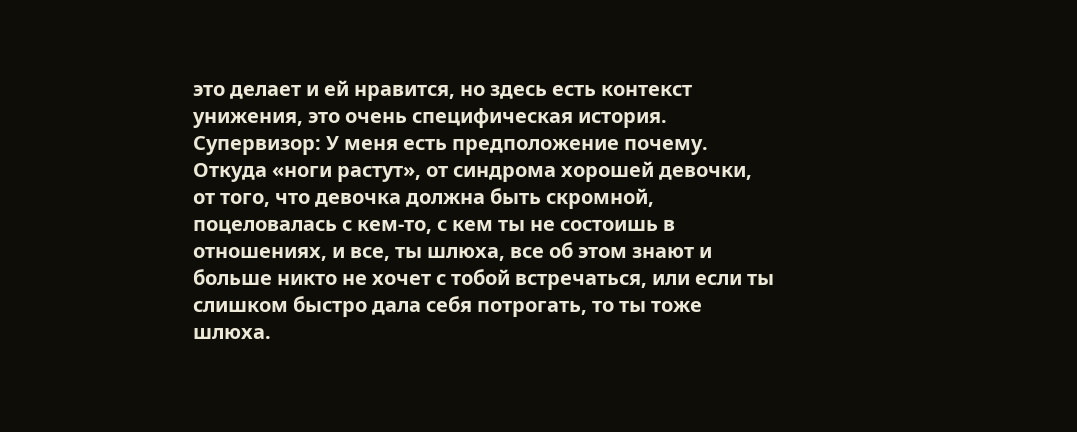это делает и ей нравится, но здесь есть контекст унижения, это очень специфическая история.
Супервизор: У меня есть предположение почему. Откуда «ноги растут», от синдрома хорошей девочки, от того, что девочка должна быть скромной, поцеловалась с кем-то, с кем ты не состоишь в отношениях, и все, ты шлюха, все об этом знают и больше никто не хочет с тобой встречаться, или если ты слишком быстро дала себя потрогать, то ты тоже шлюха.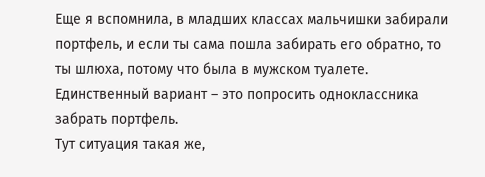Еще я вспомнила, в младших классах мальчишки забирали портфель, и если ты сама пошла забирать его обратно, то ты шлюха, потому что была в мужском туалете. Единственный вариант – это попросить одноклассника забрать портфель.
Тут ситуация такая же,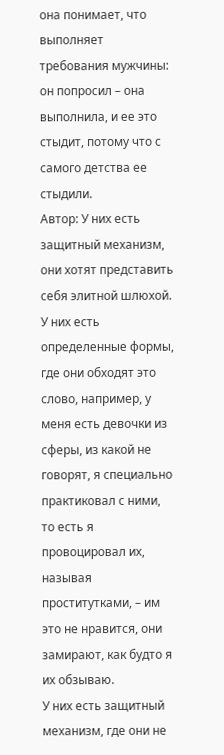она понимает, что выполняет требования мужчины: он попросил – она выполнила, и ее это стыдит, потому что с самого детства ее стыдили.
Автор: У них есть защитный механизм, они хотят представить себя элитной шлюхой. У них есть определенные формы, где они обходят это слово, например, у меня есть девочки из сферы, из какой не говорят, я специально практиковал с ними, то есть я провоцировал их, называя проститутками, – им это не нравится, они замирают, как будто я их обзываю.
У них есть защитный механизм, где они не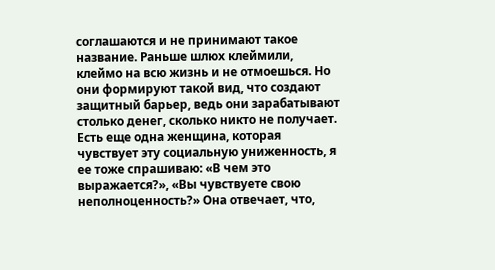соглашаются и не принимают такое название. Раньше шлюх клеймили, клеймо на всю жизнь и не отмоешься. Но они формируют такой вид, что создают защитный барьер, ведь они зарабатывают столько денег, сколько никто не получает.
Есть еще одна женщина, которая чувствует эту социальную униженность, я ее тоже спрашиваю: «В чем это выражается?», «Вы чувствуете свою неполноценность?» Она отвечает, что,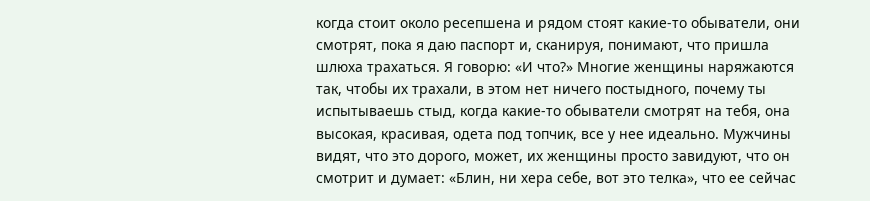когда стоит около ресепшена и рядом стоят какие-то обыватели, они смотрят, пока я даю паспорт и, сканируя, понимают, что пришла шлюха трахаться. Я говорю: «И что?» Многие женщины наряжаются так, чтобы их трахали, в этом нет ничего постыдного, почему ты испытываешь стыд, когда какие-то обыватели смотрят на тебя, она высокая, красивая, одета под топчик, все у нее идеально. Мужчины видят, что это дорого, может, их женщины просто завидуют, что он смотрит и думает: «Блин, ни хера себе, вот это телка», что ее сейчас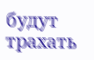будут трахать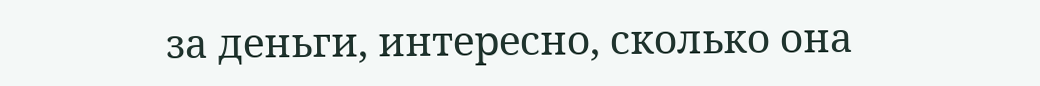за деньги, интересно, сколько она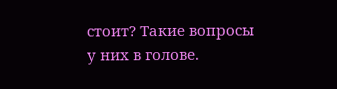стоит? Такие вопросы у них в голове.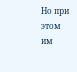Но при этом им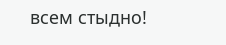всем стыдно!